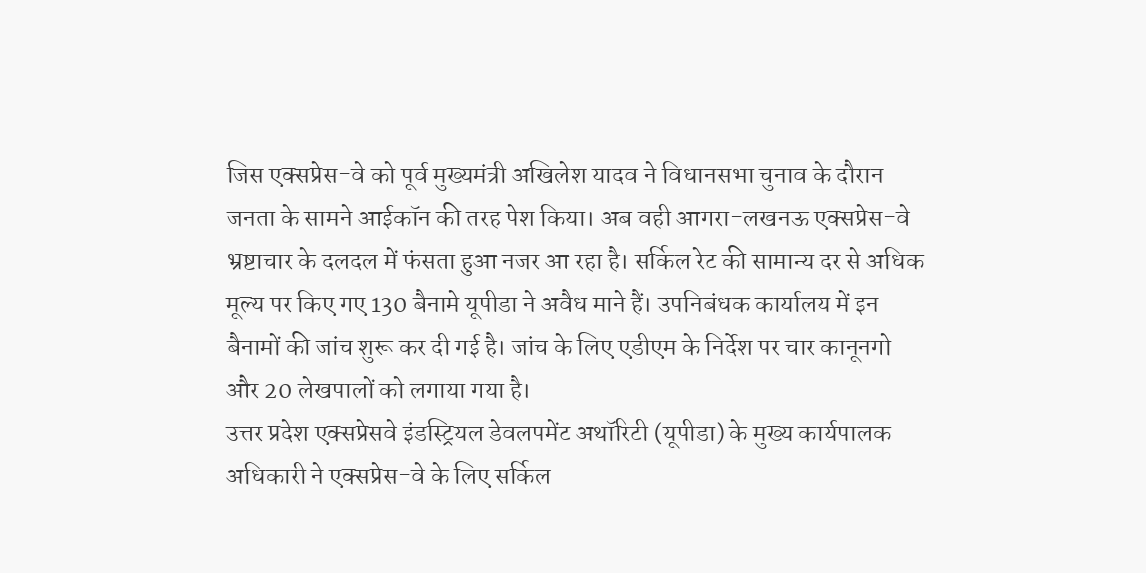जिस एक्सप्रेस-वे को पूर्व मुख्यमंत्री अखिलेश यादव ने विधानसभा चुनाव के दौरान जनता के सामने आईकॉन की तरह पेश किया। अब वही आगरा-लखनऊ एक्सप्रेस-वे भ्रष्टाचार के दलदल में फंसता हुआ नजर आ रहा है। सर्किल रेट की सामान्य दर से अधिक मूल्य पर किए गए 130 बैनामे यूपीडा ने अवैध माने हैं। उपनिबंधक कार्यालय में इन बैनामों की जांच शुरू कर दी गई है। जांच के लिए एडीएम के निर्देश पर चार कानूनगो और 20 लेखपालों को लगाया गया है।
उत्तर प्रदेश एक्सप्रेसवे इंडस्ट्रियल डेवलपमेंट अथॉरिटी (यूपीडा) के मुख्य कार्यपालक अधिकारी ने एक्सप्रेस-वे के लिए सर्किल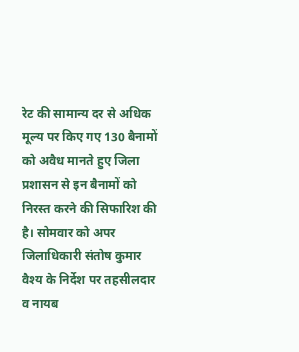रेट की सामान्य दर से अधिक मूल्य पर किए गए 130 बैनामों को अवैध मानते हुए जिला प्रशासन से इन बैनामों को निरस्त करने की सिफारिश की है। सोमवार को अपर जिलाधिकारी संतोष कुमार वैश्य के निर्देश पर तहसीलदार व नायब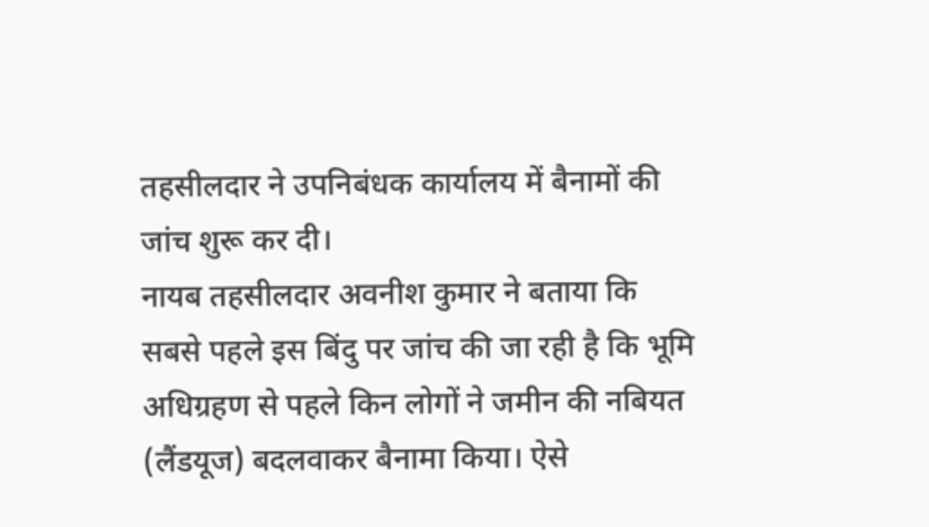तहसीलदार ने उपनिबंधक कार्यालय में बैनामों की जांच शुरू कर दी।
नायब तहसीलदार अवनीश कुमार ने बताया कि सबसे पहले इस बिंदु पर जांच की जा रही है कि भूमि अधिग्रहण से पहले किन लोगों ने जमीन की नबियत (लैंडयूज) बदलवाकर बैनामा किया। ऐसे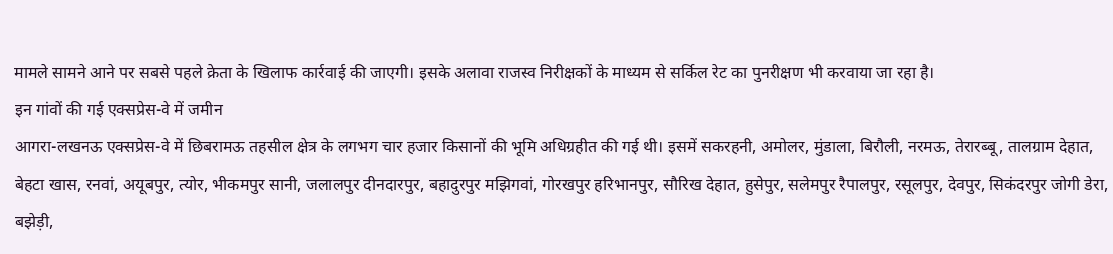मामले सामने आने पर सबसे पहले क्रेता के खिलाफ कार्रवाई की जाएगी। इसके अलावा राजस्व निरीक्षकों के माध्यम से सर्किल रेट का पुनरीक्षण भी करवाया जा रहा है।
इन गांवों की गई एक्सप्रेस-वे में जमीन
आगरा-लखनऊ एक्सप्रेस-वे में छिबरामऊ तहसील क्षेत्र के लगभग चार हजार किसानों की भूमि अधिग्रहीत की गई थी। इसमें सकरहनी, अमोलर, मुंडाला, बिरौली, नरमऊ, तेरारब्बू, तालग्राम देहात, बेहटा खास, रनवां, अयूबपुर, त्योर, भीकमपुर सानी, जलालपुर दीनदारपुर, बहादुरपुर मझिगवां, गोरखपुर हरिभानपुर, सौरिख देहात, हुसेपुर, सलेमपुर रैपालपुर, रसूलपुर, देवपुर, सिकंदरपुर जोगी डेरा, बझेड़ी,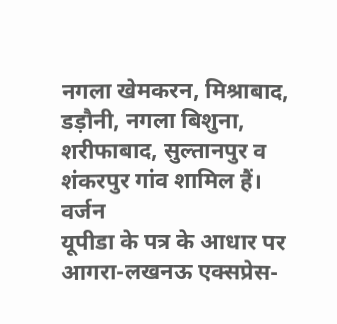नगला खेमकरन, मिश्राबाद, डड़ौनी, नगला बिशुना, शरीफाबाद, सुल्तानपुर व शंकरपुर गांव शामिल हैं।
वर्जन
यूपीडा के पत्र के आधार पर आगरा-लखनऊ एक्सप्रेस-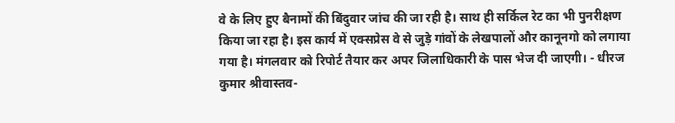वे के लिए हुए बैनामों की बिंदुवार जांच की जा रही है। साथ ही सर्किल रेट का भी पुनरीक्षण किया जा रहा है। इस कार्य में एक्सप्रेस वे से जुड़े गांवों के लेखपालों और कानूनगो को लगाया गया है। मंगलवार को रिपोर्ट तैयार कर अपर जिलाधिकारी के पास भेज दी जाएगी। - धीरज कुमार श्रीवास्तव-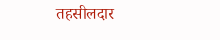तहसीलदार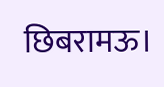छिबरामऊ।